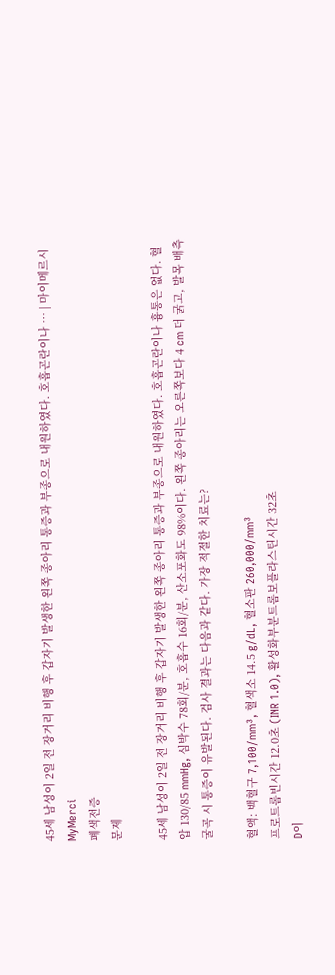45세 남성이 2일 전 장거리 비행 후 갑자기 발생한 왼쪽 종아리 통증과 부종으로 내원하였다. 호흡곤란이나 … | 마이메르시 MyMerci
폐색전증
문제

45세 남성이 2일 전 장거리 비행 후 갑자기 발생한 왼쪽 종아리 통증과 부종으로 내원하였다. 호흡곤란이나 흉통은 없다. 혈압 130/85 mmHg, 심박수 78회/분, 호흡수 16회/분, 산소포화도 98%이다. 왼쪽 종아리는 오른쪽보다 4 cm 더 굵고, 발목 배측굴곡 시 통증이 유발된다. 검사 결과는 다음과 같다. 가장 적절한 치료는?

혈액: 백혈구 7,100/mm³, 혈색소 14.5 g/dL, 혈소판 260,000/mm³
프로트롬빈시간 12.0초 (INR 1.0), 활성화부분트롬보플라스틴시간 32초
D이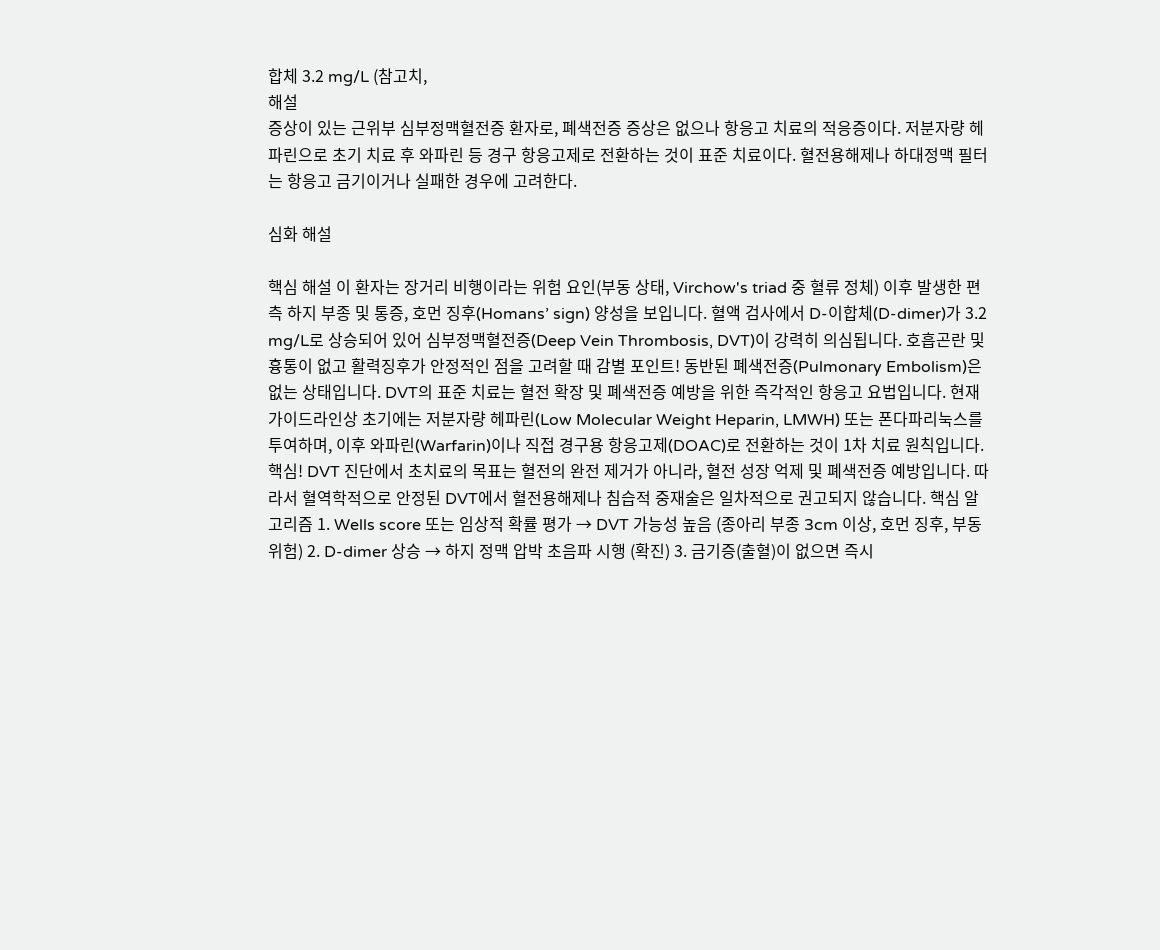합체 3.2 mg/L (참고치,
해설
증상이 있는 근위부 심부정맥혈전증 환자로, 폐색전증 증상은 없으나 항응고 치료의 적응증이다. 저분자량 헤파린으로 초기 치료 후 와파린 등 경구 항응고제로 전환하는 것이 표준 치료이다. 혈전용해제나 하대정맥 필터는 항응고 금기이거나 실패한 경우에 고려한다.

심화 해설

핵심 해설 이 환자는 장거리 비행이라는 위험 요인(부동 상태, Virchow's triad 중 혈류 정체) 이후 발생한 편측 하지 부종 및 통증, 호먼 징후(Homans’ sign) 양성을 보입니다. 혈액 검사에서 D-이합체(D-dimer)가 3.2 mg/L로 상승되어 있어 심부정맥혈전증(Deep Vein Thrombosis, DVT)이 강력히 의심됩니다. 호흡곤란 및 흉통이 없고 활력징후가 안정적인 점을 고려할 때 감별 포인트! 동반된 폐색전증(Pulmonary Embolism)은 없는 상태입니다. DVT의 표준 치료는 혈전 확장 및 폐색전증 예방을 위한 즉각적인 항응고 요법입니다. 현재 가이드라인상 초기에는 저분자량 헤파린(Low Molecular Weight Heparin, LMWH) 또는 폰다파리눅스를 투여하며, 이후 와파린(Warfarin)이나 직접 경구용 항응고제(DOAC)로 전환하는 것이 1차 치료 원칙입니다. 핵심! DVT 진단에서 초치료의 목표는 혈전의 완전 제거가 아니라, 혈전 성장 억제 및 폐색전증 예방입니다. 따라서 혈역학적으로 안정된 DVT에서 혈전용해제나 침습적 중재술은 일차적으로 권고되지 않습니다. 핵심 알고리즘 1. Wells score 또는 임상적 확률 평가 → DVT 가능성 높음 (종아리 부종 3cm 이상, 호먼 징후, 부동 위험) 2. D-dimer 상승 → 하지 정맥 압박 초음파 시행 (확진) 3. 금기증(출혈)이 없으면 즉시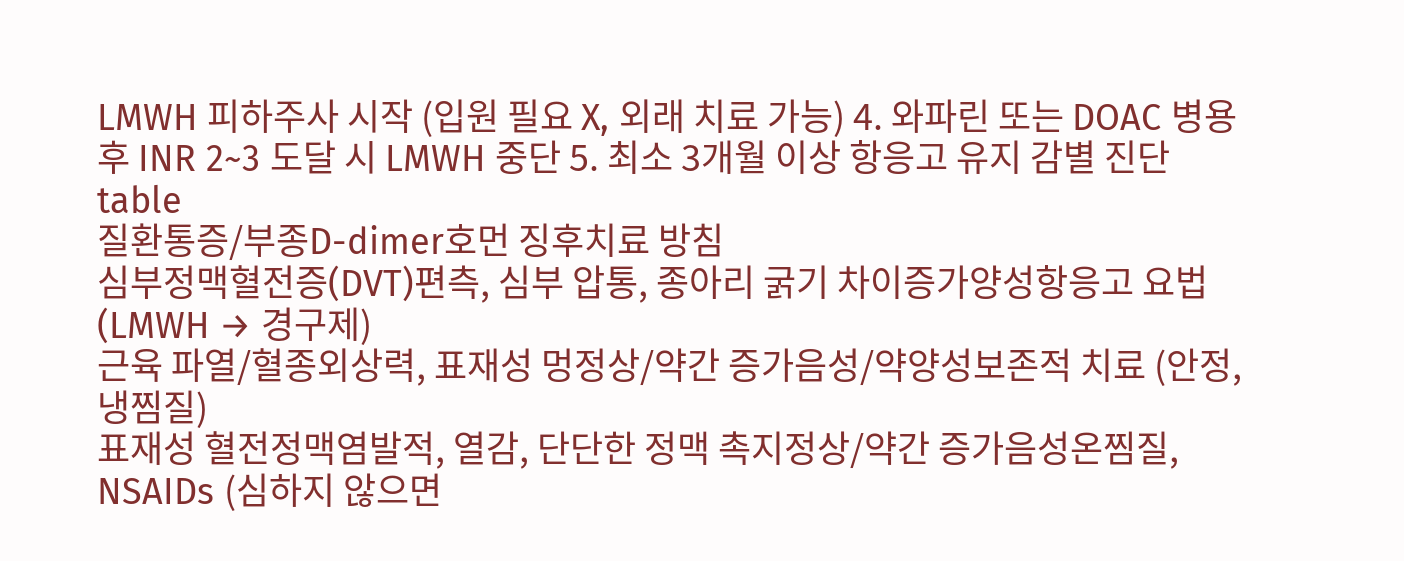LMWH 피하주사 시작 (입원 필요 X, 외래 치료 가능) 4. 와파린 또는 DOAC 병용 후 INR 2~3 도달 시 LMWH 중단 5. 최소 3개월 이상 항응고 유지 감별 진단 table
질환통증/부종D-dimer호먼 징후치료 방침
심부정맥혈전증(DVT)편측, 심부 압통, 종아리 굵기 차이증가양성항응고 요법 (LMWH → 경구제)
근육 파열/혈종외상력, 표재성 멍정상/약간 증가음성/약양성보존적 치료 (안정, 냉찜질)
표재성 혈전정맥염발적, 열감, 단단한 정맥 촉지정상/약간 증가음성온찜질, NSAIDs (심하지 않으면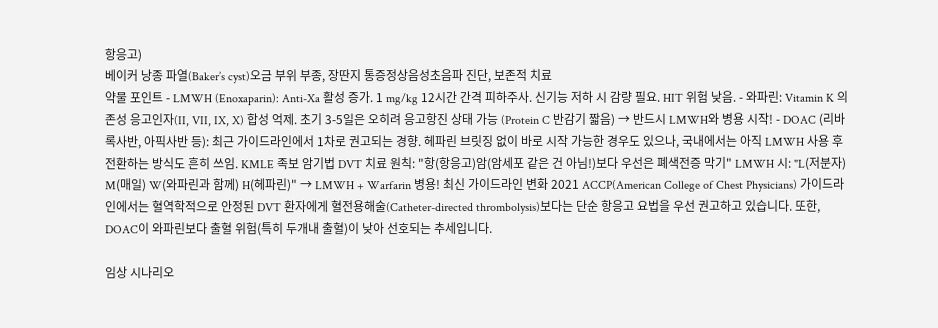항응고)
베이커 낭종 파열(Baker’s cyst)오금 부위 부종, 장딴지 통증정상음성초음파 진단, 보존적 치료
약물 포인트 - LMWH (Enoxaparin): Anti-Xa 활성 증가. 1 mg/kg 12시간 간격 피하주사. 신기능 저하 시 감량 필요. HIT 위험 낮음. - 와파린: Vitamin K 의존성 응고인자(II, VII, IX, X) 합성 억제. 초기 3-5일은 오히려 응고항진 상태 가능 (Protein C 반감기 짧음) → 반드시 LMWH와 병용 시작! - DOAC (리바록사반, 아픽사반 등): 최근 가이드라인에서 1차로 권고되는 경향. 헤파린 브릿징 없이 바로 시작 가능한 경우도 있으나, 국내에서는 아직 LMWH 사용 후 전환하는 방식도 흔히 쓰임. KMLE 족보 암기법 DVT 치료 원칙: "항(항응고)암(암세포 같은 건 아님!)보다 우선은 폐색전증 막기" LMWH 시: "L(저분자) M(매일) W(와파린과 함께) H(헤파린)" → LMWH + Warfarin 병용! 최신 가이드라인 변화 2021 ACCP(American College of Chest Physicians) 가이드라인에서는 혈역학적으로 안정된 DVT 환자에게 혈전용해술(Catheter-directed thrombolysis)보다는 단순 항응고 요법을 우선 권고하고 있습니다. 또한, DOAC이 와파린보다 출혈 위험(특히 두개내 출혈)이 낮아 선호되는 추세입니다.

임상 시나리오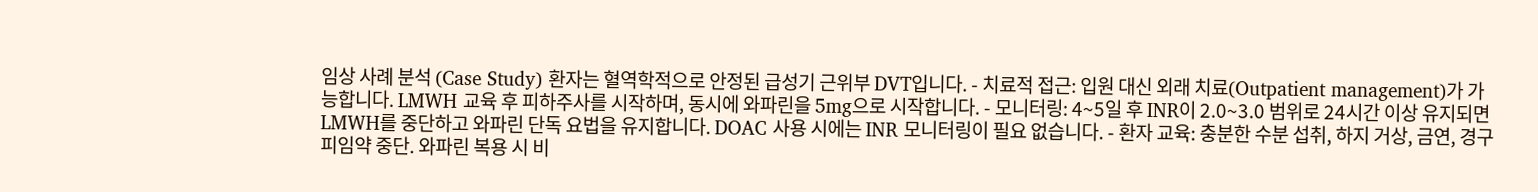임상 사례 분석 (Case Study) 환자는 혈역학적으로 안정된 급성기 근위부 DVT입니다. - 치료적 접근: 입원 대신 외래 치료(Outpatient management)가 가능합니다. LMWH 교육 후 피하주사를 시작하며, 동시에 와파린을 5mg으로 시작합니다. - 모니터링: 4~5일 후 INR이 2.0~3.0 범위로 24시간 이상 유지되면 LMWH를 중단하고 와파린 단독 요법을 유지합니다. DOAC 사용 시에는 INR 모니터링이 필요 없습니다. - 환자 교육: 충분한 수분 섭취, 하지 거상, 금연, 경구 피임약 중단. 와파린 복용 시 비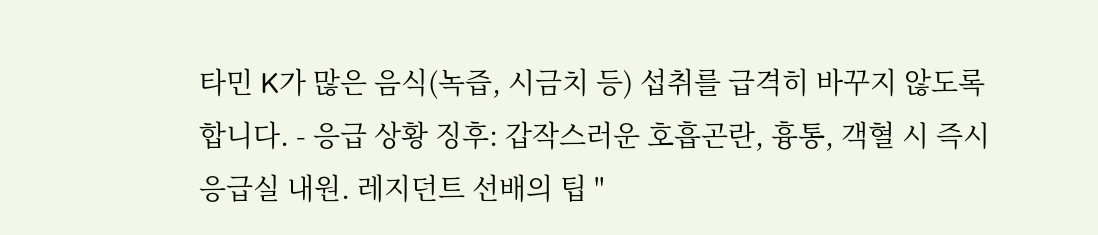타민 K가 많은 음식(녹즙, 시금치 등) 섭취를 급격히 바꾸지 않도록 합니다. - 응급 상황 징후: 갑작스러운 호흡곤란, 흉통, 객혈 시 즉시 응급실 내원. 레지던트 선배의 팁 "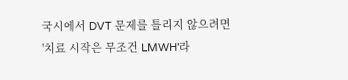국시에서 DVT 문제를 틀리지 않으려면 '치료 시작은 무조건 LMWH'라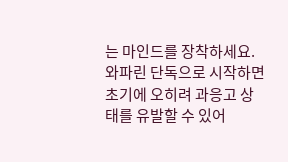는 마인드를 장착하세요. 와파린 단독으로 시작하면 초기에 오히려 과응고 상태를 유발할 수 있어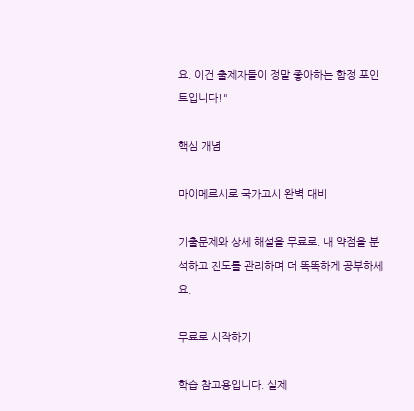요. 이건 출제자들이 정말 좋아하는 함정 포인트입니다!"

핵심 개념

마이메르시로 국가고시 완벽 대비

기출문제와 상세 해설을 무료로. 내 약점을 분석하고 진도를 관리하며 더 똑똑하게 공부하세요.

무료로 시작하기

학습 참고용입니다. 실제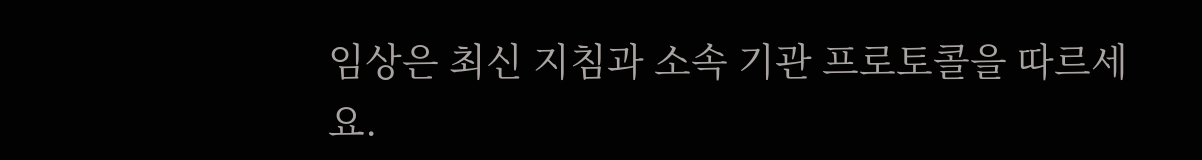임상은 최신 지침과 소속 기관 프로토콜을 따르세요.